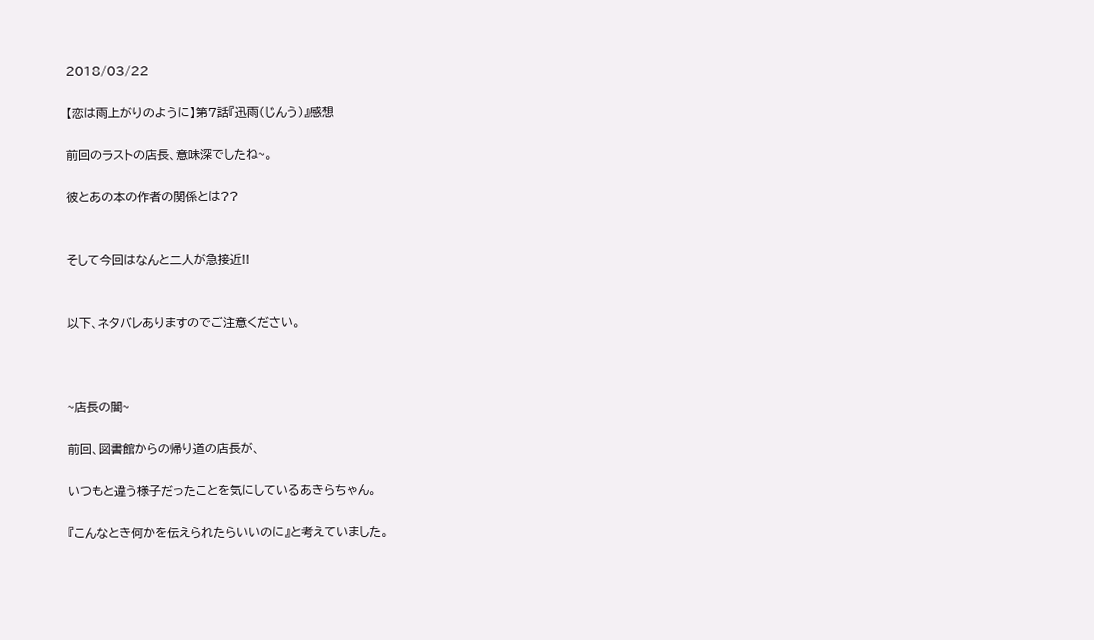2018/03/22

【恋は雨上がりのように】第7話『迅雨(じんう)』感想

前回のラストの店長、意味深でしたね~。

彼とあの本の作者の関係とは??


そして今回はなんと二人が急接近!!


以下、ネタバレありますのでご注意ください。



~店長の闇~

前回、図書館からの帰り道の店長が、

いつもと違う様子だったことを気にしているあきらちゃん。

『こんなとき何かを伝えられたらいいのに』と考えていました。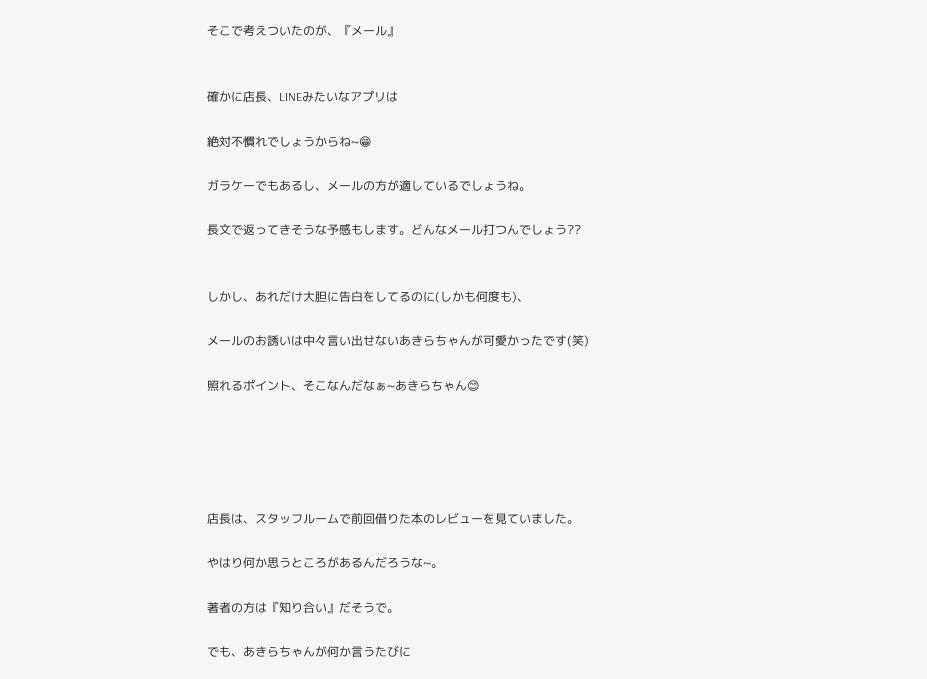そこで考えついたのが、『メール』


確かに店長、LINEみたいなアプリは

絶対不慣れでしょうからね~😁

ガラケーでもあるし、メールの方が適しているでしょうね。

長文で返ってきそうな予感もします。どんなメール打つんでしょう??


しかし、あれだけ大胆に告白をしてるのに(しかも何度も)、

メールのお誘いは中々言い出せないあきらちゃんが可愛かったです(笑)

照れるポイント、そこなんだなぁ~あきらちゃん😊





店長は、スタッフルームで前回借りた本のレビューを見ていました。

やはり何か思うところがあるんだろうな~。

著者の方は『知り合い』だそうで。

でも、あきらちゃんが何か言うたびに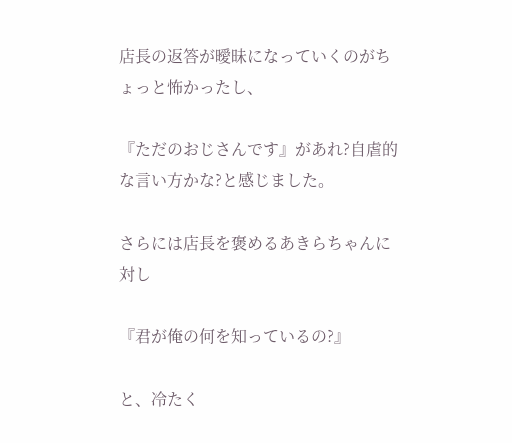店長の返答が曖昧になっていくのがちょっと怖かったし、

『ただのおじさんです』があれ?自虐的な言い方かな?と感じました。

さらには店長を褒めるあきらちゃんに対し

『君が俺の何を知っているの?』

と、冷たく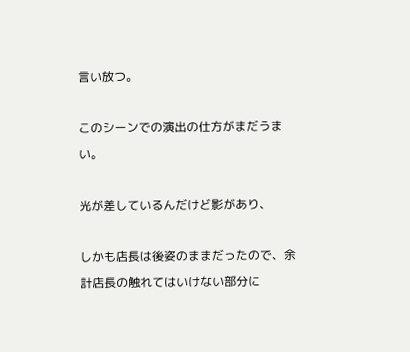言い放つ。

このシーンでの演出の仕方がまだうまい。

光が差しているんだけど影があり、

しかも店長は後姿のままだったので、余計店長の触れてはいけない部分に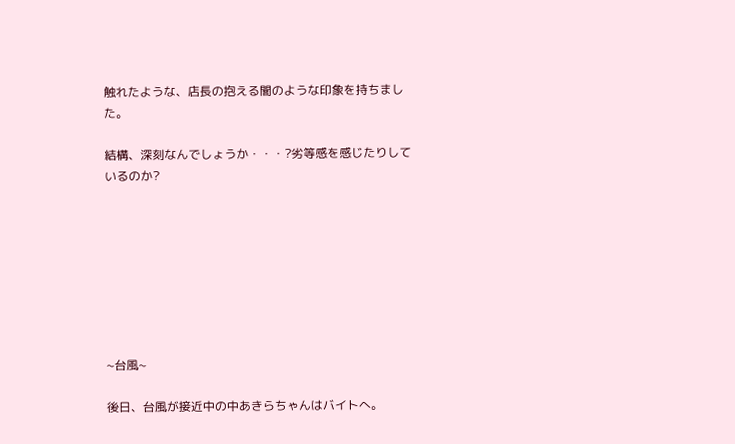触れたような、店長の抱える闇のような印象を持ちました。

結構、深刻なんでしょうか・・・?劣等感を感じたりしているのか?








~台風~

後日、台風が接近中の中あきらちゃんはバイトへ。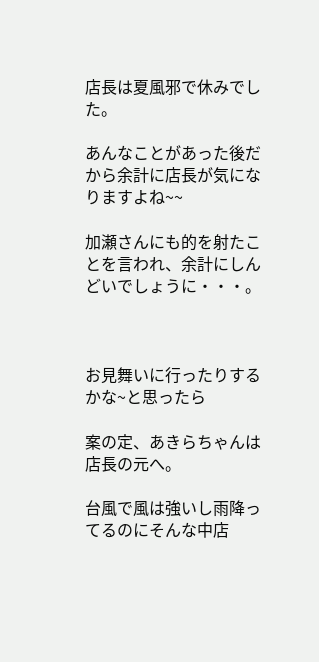店長は夏風邪で休みでした。

あんなことがあった後だから余計に店長が気になりますよね~~

加瀬さんにも的を射たことを言われ、余計にしんどいでしょうに・・・。



お見舞いに行ったりするかな~と思ったら

案の定、あきらちゃんは店長の元へ。

台風で風は強いし雨降ってるのにそんな中店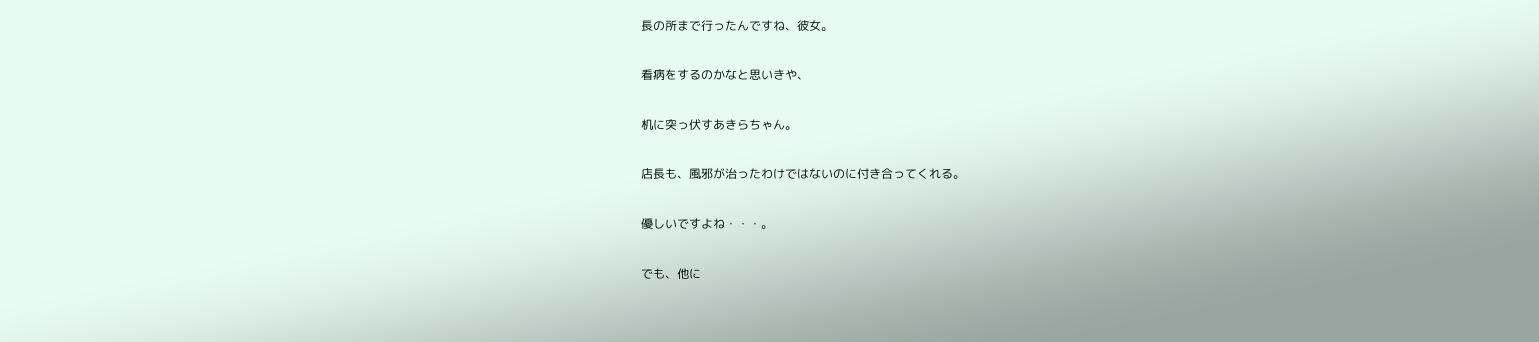長の所まで行ったんですね、彼女。

看病をするのかなと思いきや、

机に突っ伏すあきらちゃん。

店長も、風邪が治ったわけではないのに付き合ってくれる。

優しいですよね・・・。

でも、他に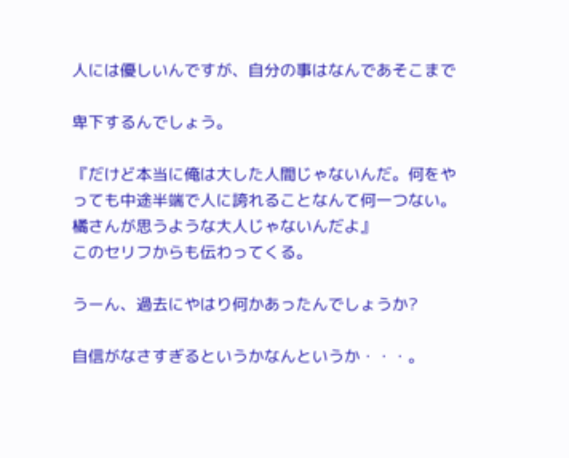人には優しいんですが、自分の事はなんであそこまで

卑下するんでしょう。

『だけど本当に俺は大した人間じゃないんだ。何をやっても中途半端で人に誇れることなんて何一つない。橘さんが思うような大人じゃないんだよ』
このセリフからも伝わってくる。

うーん、過去にやはり何かあったんでしょうか?

自信がなさすぎるというかなんというか・・・。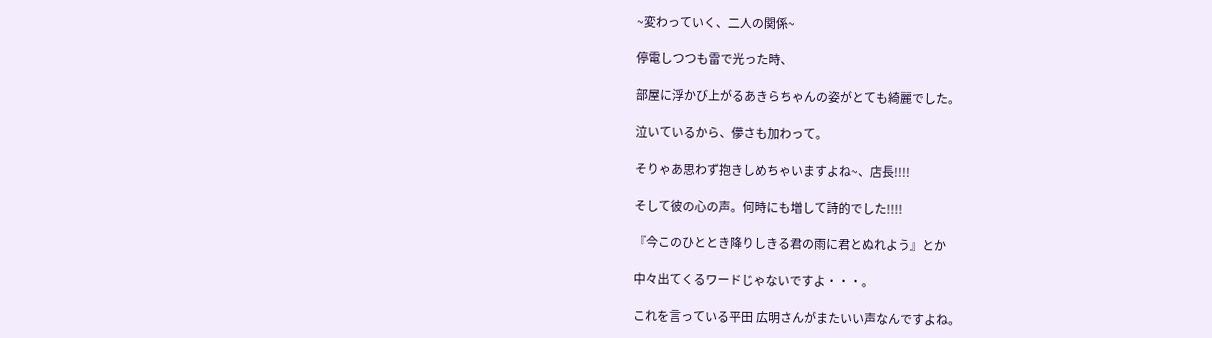~変わっていく、二人の関係~

停電しつつも雷で光った時、

部屋に浮かび上がるあきらちゃんの姿がとても綺麗でした。

泣いているから、儚さも加わって。

そりゃあ思わず抱きしめちゃいますよね~、店長!!!!

そして彼の心の声。何時にも増して詩的でした!!!!

『今このひととき降りしきる君の雨に君とぬれよう』とか

中々出てくるワードじゃないですよ・・・。

これを言っている平田 広明さんがまたいい声なんですよね。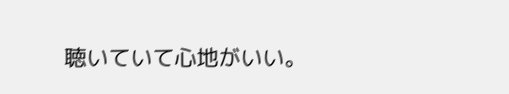聴いていて心地がいい。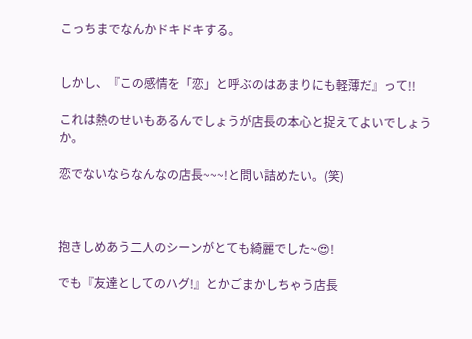こっちまでなんかドキドキする。


しかし、『この感情を「恋」と呼ぶのはあまりにも軽薄だ』って!!

これは熱のせいもあるんでしょうが店長の本心と捉えてよいでしょうか。

恋でないならなんなの店長~~~!と問い詰めたい。(笑)



抱きしめあう二人のシーンがとても綺麗でした~😍!

でも『友達としてのハグ!』とかごまかしちゃう店長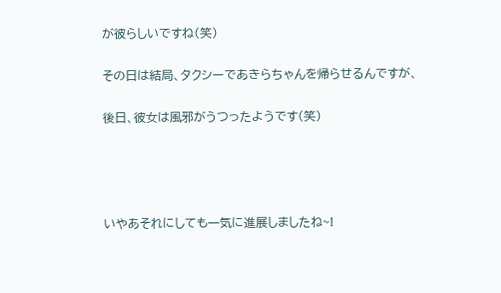が彼らしいですね(笑)

その日は結局、タクシーであきらちゃんを帰らせるんですが、

後日、彼女は風邪がうつったようです(笑)




いやあそれにしても一気に進展しましたね~!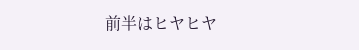前半はヒヤヒヤ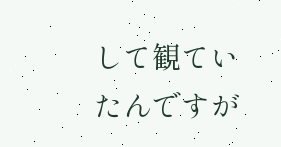して観ていたんですが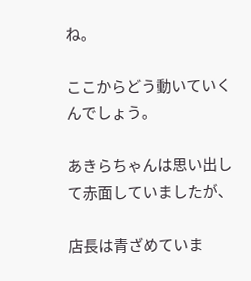ね。

ここからどう動いていくんでしょう。

あきらちゃんは思い出して赤面していましたが、

店長は青ざめていま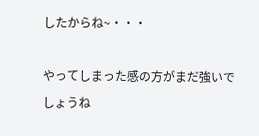したからね~・・・

やってしまった感の方がまだ強いでしょうね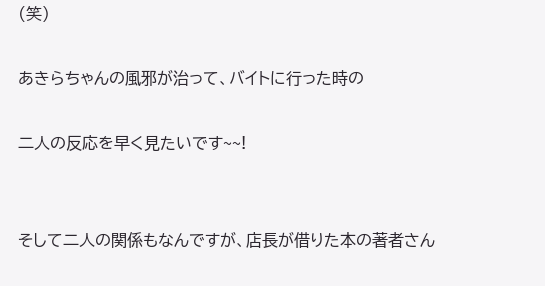(笑)

あきらちゃんの風邪が治って、バイトに行った時の

二人の反応を早く見たいです~~!


そして二人の関係もなんですが、店長が借りた本の著者さん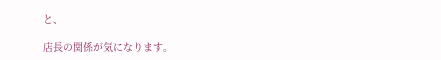と、

店長の関係が気になります。